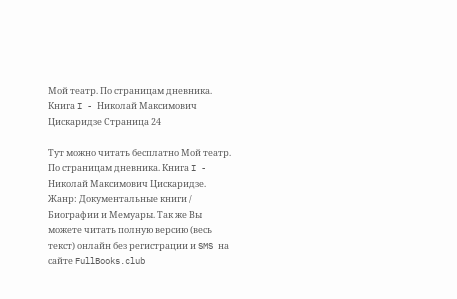Мой театр. По страницам дневника. Книга I - Николай Максимович Цискаридзе Страница 24

Тут можно читать бесплатно Мой театр. По страницам дневника. Книга I - Николай Максимович Цискаридзе. Жанр: Документальные книги / Биографии и Мемуары. Так же Вы можете читать полную версию (весь текст) онлайн без регистрации и SMS на сайте FullBooks.club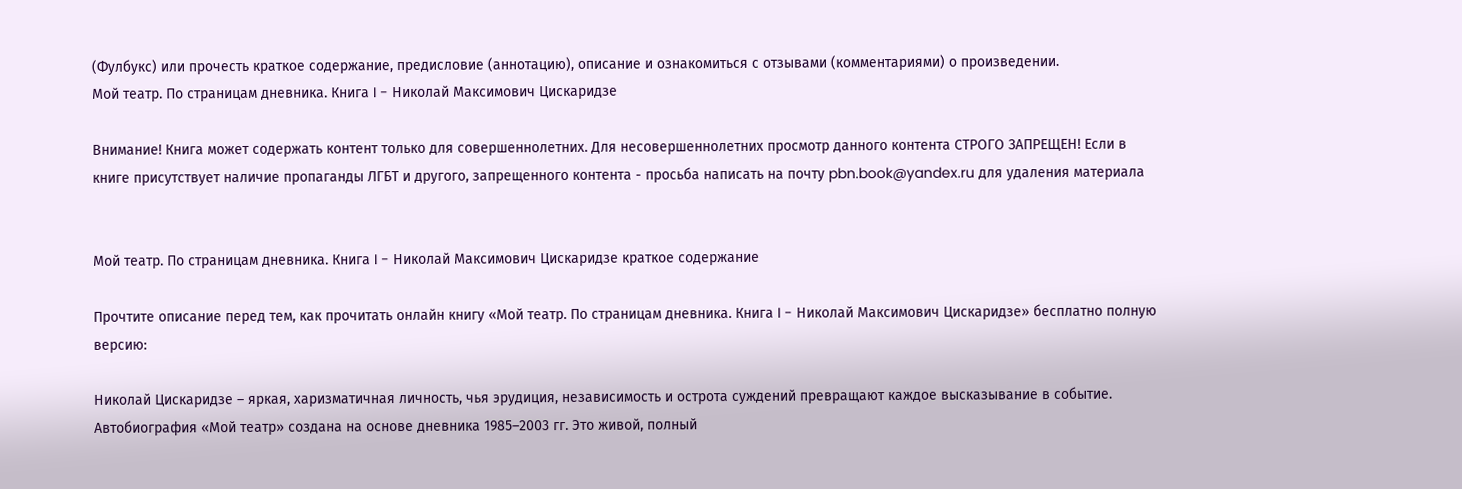(Фулбукс) или прочесть краткое содержание, предисловие (аннотацию), описание и ознакомиться с отзывами (комментариями) о произведении.
Мой театр. По страницам дневника. Книга I - Николай Максимович Цискаридзе

Внимание! Книга может содержать контент только для совершеннолетних. Для несовершеннолетних просмотр данного контента СТРОГО ЗАПРЕЩЕН! Если в книге присутствует наличие пропаганды ЛГБТ и другого, запрещенного контента - просьба написать на почту pbn.book@yandex.ru для удаления материала


Мой театр. По страницам дневника. Книга I - Николай Максимович Цискаридзе краткое содержание

Прочтите описание перед тем, как прочитать онлайн книгу «Мой театр. По страницам дневника. Книга I - Николай Максимович Цискаридзе» бесплатно полную версию:

Николай Цискаридзе – яркая, харизматичная личность, чья эрудиция, независимость и острота суждений превращают каждое высказывание в событие.
Автобиография «Мой театр» создана на основе дневника 1985–2003 гг. Это живой, полный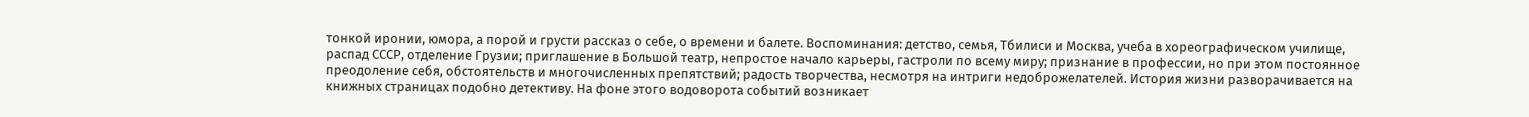тонкой иронии, юмора, а порой и грусти рассказ о себе, о времени и балете. Воспоминания: детство, семья, Тбилиси и Москва, учеба в хореографическом училище, распад СССР, отделение Грузии; приглашение в Большой театр, непростое начало карьеры, гастроли по всему миру; признание в профессии, но при этом постоянное преодоление себя, обстоятельств и многочисленных препятствий; радость творчества, несмотря на интриги недоброжелателей. История жизни разворачивается на книжных страницах подобно детективу. На фоне этого водоворота событий возникает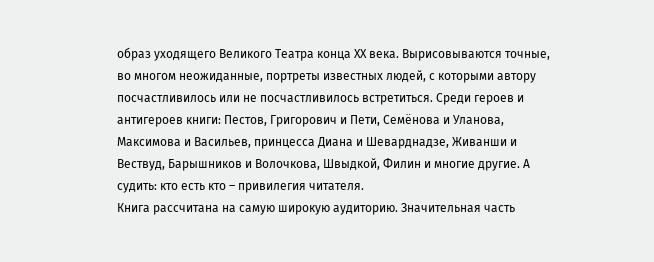образ уходящего Великого Театра конца ХХ века. Вырисовываются точные, во многом неожиданные, портреты известных людей, с которыми автору посчастливилось или не посчастливилось встретиться. Среди героев и антигероев книги: Пестов, Григорович и Пети, Семёнова и Уланова, Максимова и Васильев, принцесса Диана и Шеварднадзе, Живанши и Вествуд, Барышников и Волочкова, Швыдкой, Филин и многие другие. А судить: кто есть кто – привилегия читателя.
Книга рассчитана на самую широкую аудиторию. Значительная часть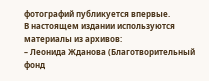фотографий публикуется впервые.
В настоящем издании используются материалы из архивов:
– Леонида Жданова (Благотворительный фонд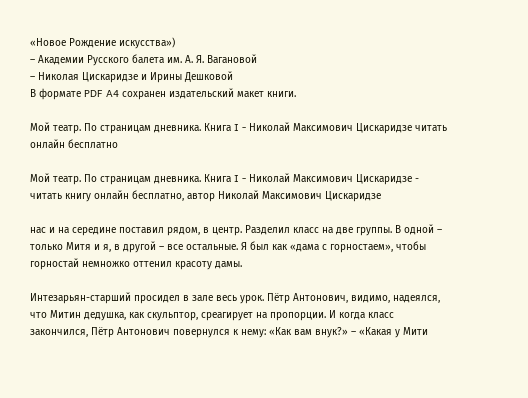«Новое Рождение искусства»)
– Академии Русского балета им. А. Я. Вагановой
– Николая Цискаридзе и Ирины Дешковой
В формате PDF A4 сохранен издательский макет книги.

Мой театр. По страницам дневника. Книга I - Николай Максимович Цискаридзе читать онлайн бесплатно

Мой театр. По страницам дневника. Книга I - Николай Максимович Цискаридзе - читать книгу онлайн бесплатно, автор Николай Максимович Цискаридзе

нас и на середине поставил рядом, в центр. Разделил класс на две группы. В одной – только Митя и я, в другой – все остальные. Я был как «дама с горностаем», чтобы горностай немножко оттенил красоту дамы.

Интезарьян-старший просидел в зале весь урок. Пётр Антонович, видимо, надеялся, что Митин дедушка, как скульптор, среагирует на пропорции. И когда класс закончился, Пётр Антонович повернулся к нему: «Как вам внук?» – «Какая у Мити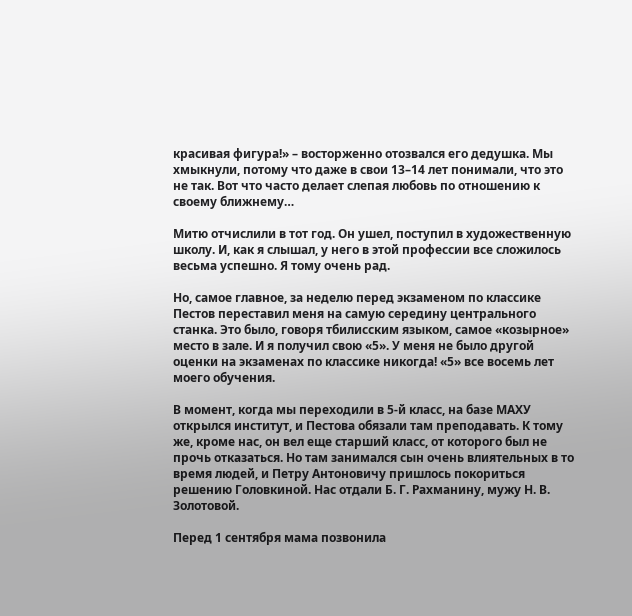красивая фигура!» – восторженно отозвался его дедушка. Мы хмыкнули, потому что даже в свои 13–14 лет понимали, что это не так. Вот что часто делает слепая любовь по отношению к своему ближнему…

Митю отчислили в тот год. Он ушел, поступил в художественную школу. И, как я слышал, у него в этой профессии все сложилось весьма успешно. Я тому очень рад.

Но, самое главное, за неделю перед экзаменом по классике Пестов переставил меня на самую середину центрального станка. Это было, говоря тбилисским языком, самое «козырное» место в зале. И я получил свою «5». У меня не было другой оценки на экзаменах по классике никогда! «5» все восемь лет моего обучения.

В момент, когда мы переходили в 5-й класс, на базе МАХУ открылся институт, и Пестова обязали там преподавать. К тому же, кроме нас, он вел еще старший класс, от которого был не прочь отказаться. Но там занимался сын очень влиятельных в то время людей, и Петру Антоновичу пришлось покориться решению Головкиной. Нас отдали Б. Г. Рахманину, мужу Н. В. Золотовой.

Перед 1 сентября мама позвонила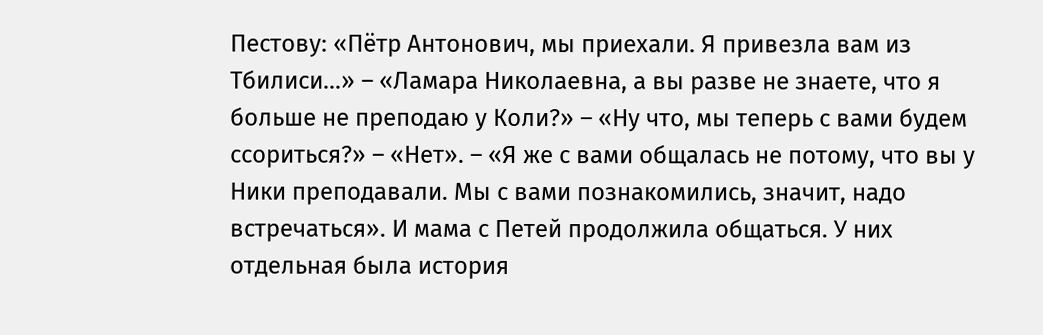Пестову: «Пётр Антонович, мы приехали. Я привезла вам из Тбилиси…» – «Ламара Николаевна, а вы разве не знаете, что я больше не преподаю у Коли?» – «Ну что, мы теперь с вами будем ссориться?» – «Нет». – «Я же с вами общалась не потому, что вы у Ники преподавали. Мы с вами познакомились, значит, надо встречаться». И мама с Петей продолжила общаться. У них отдельная была история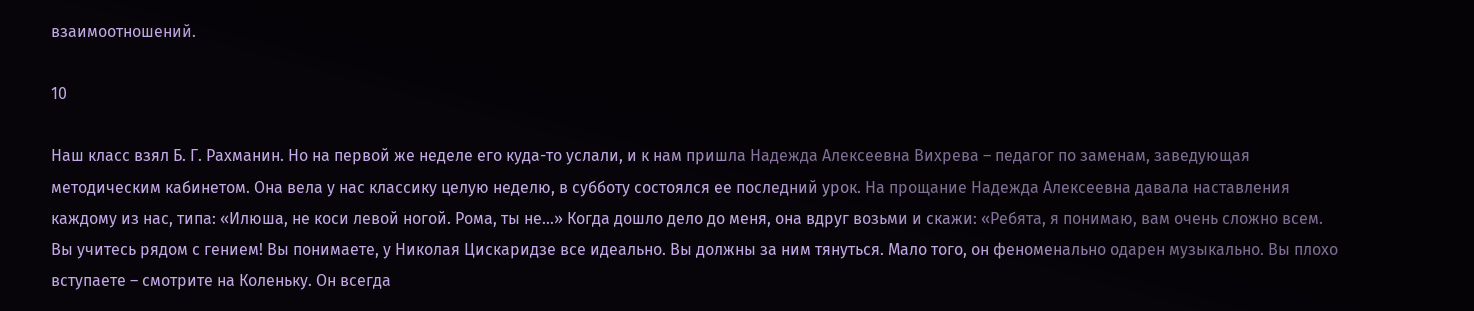взаимоотношений.

10

Наш класс взял Б. Г. Рахманин. Но на первой же неделе его куда-то услали, и к нам пришла Надежда Алексеевна Вихрева – педагог по заменам, заведующая методическим кабинетом. Она вела у нас классику целую неделю, в субботу состоялся ее последний урок. На прощание Надежда Алексеевна давала наставления каждому из нас, типа: «Илюша, не коси левой ногой. Рома, ты не…» Когда дошло дело до меня, она вдруг возьми и скажи: «Ребята, я понимаю, вам очень сложно всем. Вы учитесь рядом с гением! Вы понимаете, у Николая Цискаридзе все идеально. Вы должны за ним тянуться. Мало того, он феноменально одарен музыкально. Вы плохо вступаете – смотрите на Коленьку. Он всегда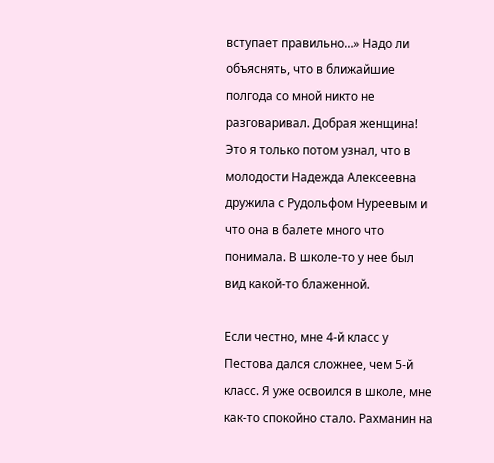вступает правильно…» Надо ли объяснять, что в ближайшие полгода со мной никто не разговаривал. Добрая женщина! Это я только потом узнал, что в молодости Надежда Алексеевна дружила с Рудольфом Нуреевым и что она в балете много что понимала. В школе-то у нее был вид какой-то блаженной.

Если честно, мне 4-й класс у Пестова дался сложнее, чем 5-й класс. Я уже освоился в школе, мне как-то спокойно стало. Рахманин на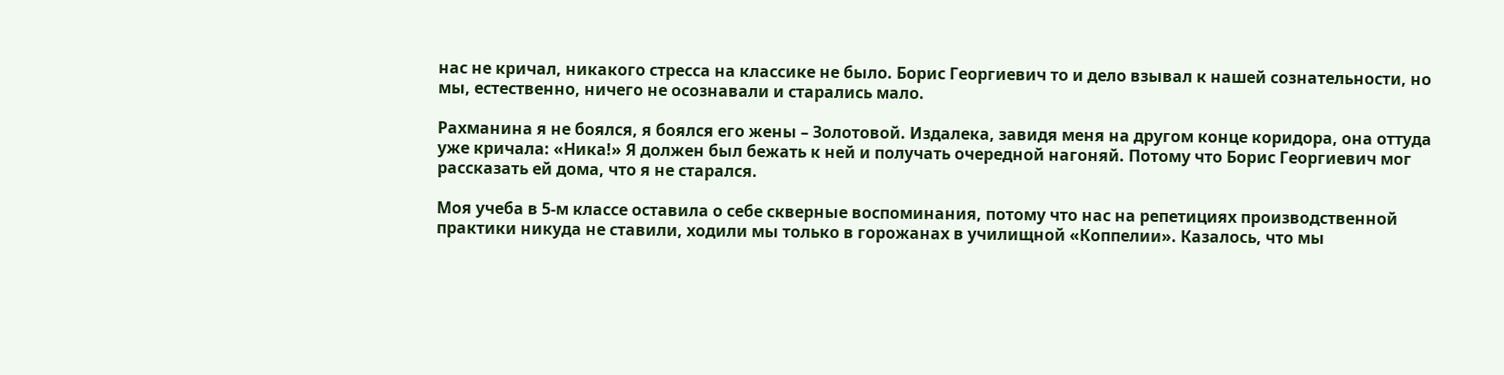нас не кричал, никакого стресса на классике не было. Борис Георгиевич то и дело взывал к нашей сознательности, но мы, естественно, ничего не осознавали и старались мало.

Рахманина я не боялся, я боялся его жены – Золотовой. Издалека, завидя меня на другом конце коридора, она оттуда уже кричала: «Ника!» Я должен был бежать к ней и получать очередной нагоняй. Потому что Борис Георгиевич мог рассказать ей дома, что я не старался.

Моя учеба в 5-м классе оставила о себе скверные воспоминания, потому что нас на репетициях производственной практики никуда не ставили, ходили мы только в горожанах в училищной «Коппелии». Казалось, что мы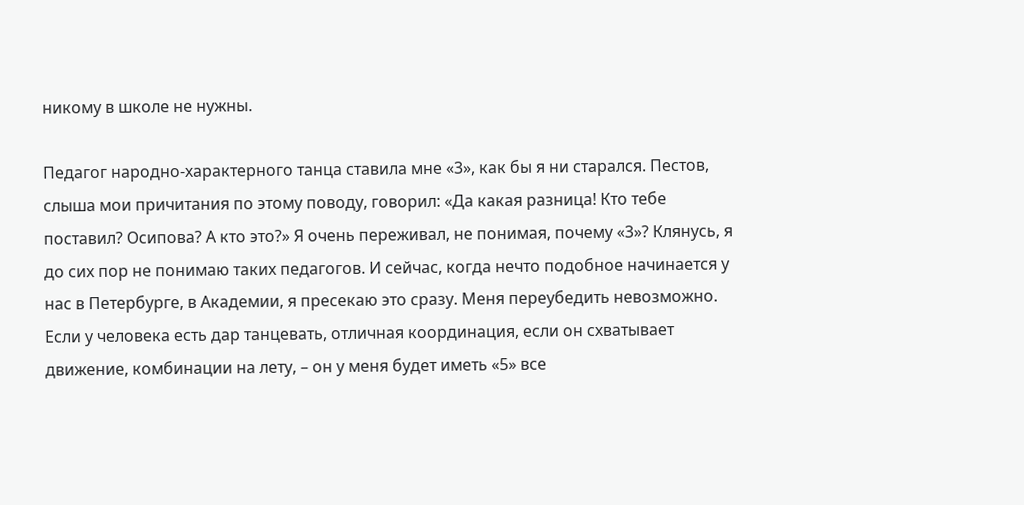никому в школе не нужны.

Педагог народно-характерного танца ставила мне «3», как бы я ни старался. Пестов, слыша мои причитания по этому поводу, говорил: «Да какая разница! Кто тебе поставил? Осипова? А кто это?» Я очень переживал, не понимая, почему «3»? Клянусь, я до сих пор не понимаю таких педагогов. И сейчас, когда нечто подобное начинается у нас в Петербурге, в Академии, я пресекаю это сразу. Меня переубедить невозможно. Если у человека есть дар танцевать, отличная координация, если он схватывает движение, комбинации на лету, – он у меня будет иметь «5» все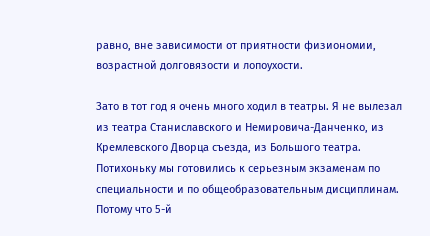равно, вне зависимости от приятности физиономии, возрастной долговязости и лопоухости.

Зато в тот год я очень много ходил в театры. Я не вылезал из театра Станиславского и Немировича-Данченко, из Кремлевского Дворца съезда, из Большого театра. Потихоньку мы готовились к серьезным экзаменам по специальности и по общеобразовательным дисциплинам. Потому что 5-й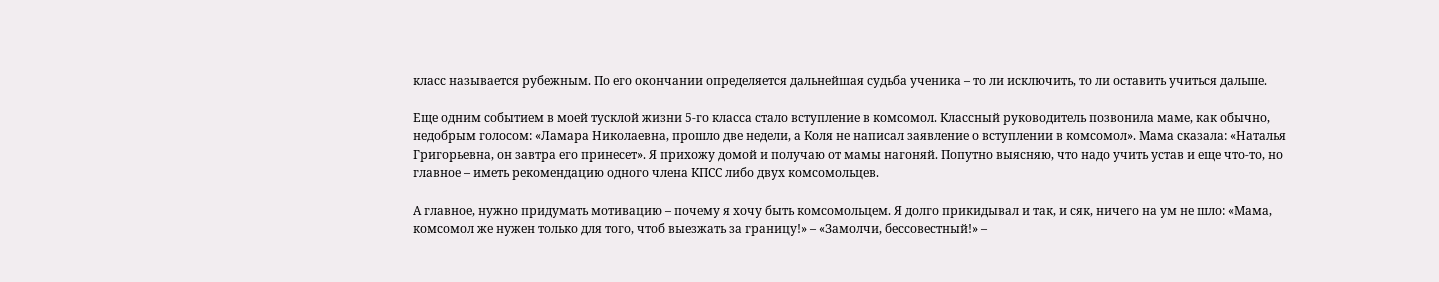класс называется рубежным. По его окончании определяется дальнейшая судьба ученика – то ли исключить, то ли оставить учиться дальше.

Еще одним событием в моей тусклой жизни 5-го класса стало вступление в комсомол. Классный руководитель позвонила маме, как обычно, недобрым голосом: «Ламара Николаевна, прошло две недели, а Коля не написал заявление о вступлении в комсомол». Мама сказала: «Наталья Григорьевна, он завтра его принесет». Я прихожу домой и получаю от мамы нагоняй. Попутно выясняю, что надо учить устав и еще что-то, но главное – иметь рекомендацию одного члена КПСС либо двух комсомольцев.

А главное, нужно придумать мотивацию – почему я хочу быть комсомольцем. Я долго прикидывал и так, и сяк, ничего на ум не шло: «Мама, комсомол же нужен только для того, чтоб выезжать за границу!» – «Замолчи, бессовестный!» –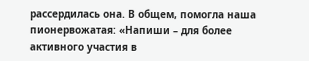рассердилась она. В общем, помогла наша пионервожатая: «Напиши – для более активного участия в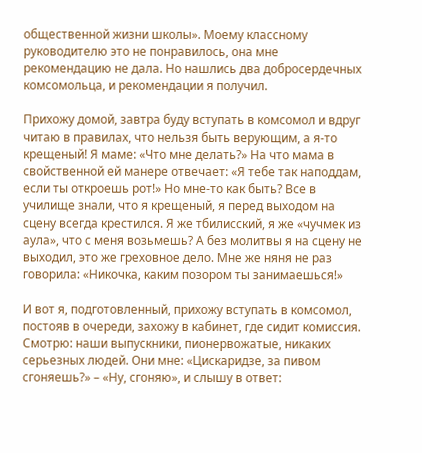общественной жизни школы». Моему классному руководителю это не понравилось, она мне рекомендацию не дала. Но нашлись два добросердечных комсомольца, и рекомендации я получил.

Прихожу домой, завтра буду вступать в комсомол и вдруг читаю в правилах, что нельзя быть верующим, а я-то крещеный! Я маме: «Что мне делать?» На что мама в свойственной ей манере отвечает: «Я тебе так наподдам, если ты откроешь рот!» Но мне-то как быть? Все в училище знали, что я крещеный, я перед выходом на сцену всегда крестился. Я же тбилисский, я же «чучмек из аула», что с меня возьмешь? А без молитвы я на сцену не выходил, это же греховное дело. Мне же няня не раз говорила: «Никочка, каким позором ты занимаешься!»

И вот я, подготовленный, прихожу вступать в комсомол, постояв в очереди, захожу в кабинет, где сидит комиссия. Смотрю: наши выпускники, пионервожатые, никаких серьезных людей. Они мне: «Цискаридзе, за пивом сгоняешь?» – «Ну, сгоняю», и слышу в ответ: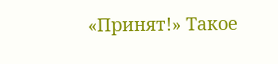«Принят!» Такое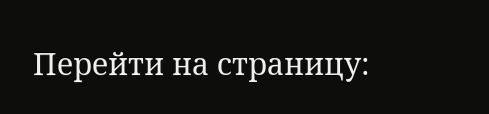Перейти на страницу: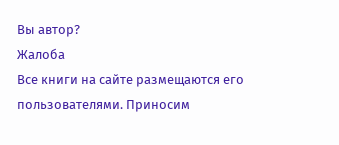Вы автор?
Жалоба
Все книги на сайте размещаются его пользователями. Приносим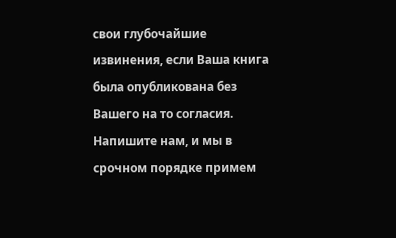свои глубочайшие извинения, если Ваша книга была опубликована без Вашего на то согласия.
Напишите нам, и мы в срочном порядке примем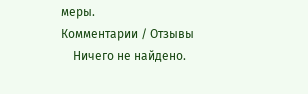меры.
Комментарии / Отзывы
    Ничего не найдено.